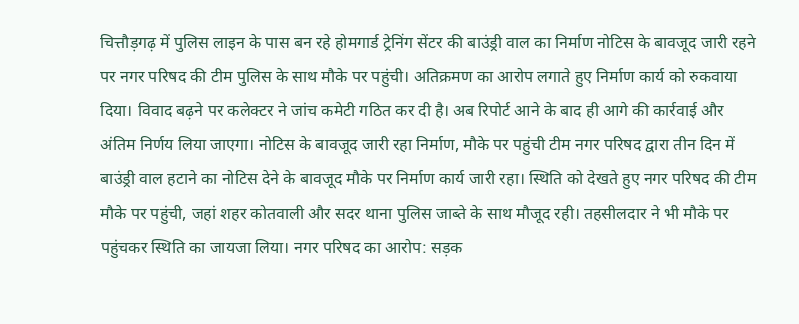चित्तौड़गढ़ में पुलिस लाइन के पास बन रहे होमगार्ड ट्रेनिंग सेंटर की बाउंड्री वाल का निर्माण नोटिस के बावजूद जारी रहने पर नगर परिषद की टीम पुलिस के साथ मौके पर पहुंची। अतिक्रमण का आरोप लगाते हुए निर्माण कार्य को रुकवाया दिया। विवाद बढ़ने पर कलेक्टर ने जांच कमेटी गठित कर दी है। अब रिपोर्ट आने के बाद ही आगे की कार्रवाई और अंतिम निर्णय लिया जाएगा। नोटिस के बावजूद जारी रहा निर्माण, मौके पर पहुंची टीम नगर परिषद द्वारा तीन दिन में बाउंड्री वाल हटाने का नोटिस देने के बावजूद मौके पर निर्माण कार्य जारी रहा। स्थिति को देखते हुए नगर परिषद की टीम मौके पर पहुंची, जहां शहर कोतवाली और सदर थाना पुलिस जाब्ते के साथ मौजूद रही। तहसीलदार ने भी मौके पर पहुंचकर स्थिति का जायजा लिया। नगर परिषद का आरोप: सड़क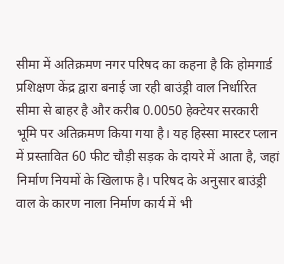सीमा में अतिक्रमण नगर परिषद का कहना है कि होमगार्ड प्रशिक्षण केंद्र द्वारा बनाई जा रही बाउंड्री वाल निर्धारित सीमा से बाहर है और करीब 0.0050 हेक्टेयर सरकारी भूमि पर अतिक्रमण किया गया है। यह हिस्सा मास्टर प्लान में प्रस्तावित 60 फीट चौड़ी सड़क के दायरे में आता है, जहां निर्माण नियमों के खिलाफ है। परिषद के अनुसार बाउंड्री वाल के कारण नाला निर्माण कार्य में भी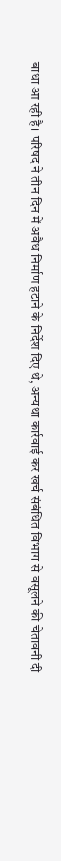बाधा आ रही है। परिषद ने तीन दिन में अवैध निर्माण हटाने के निर्देश दिए थे, अन्यथा कार्रवाई कर खर्च संबंधित विभाग से वसूलने की चेतावनी दी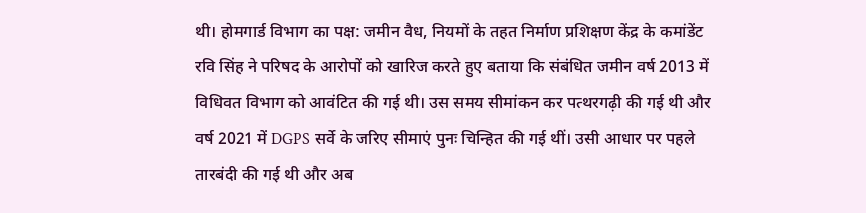थी। होमगार्ड विभाग का पक्ष: जमीन वैध, नियमों के तहत निर्माण प्रशिक्षण केंद्र के कमांडेंट रवि सिंह ने परिषद के आरोपों को खारिज करते हुए बताया कि संबंधित जमीन वर्ष 2013 में विधिवत विभाग को आवंटित की गई थी। उस समय सीमांकन कर पत्थरगढ़ी की गई थी और वर्ष 2021 में DGPS सर्वे के जरिए सीमाएं पुनः चिन्हित की गई थीं। उसी आधार पर पहले तारबंदी की गई थी और अब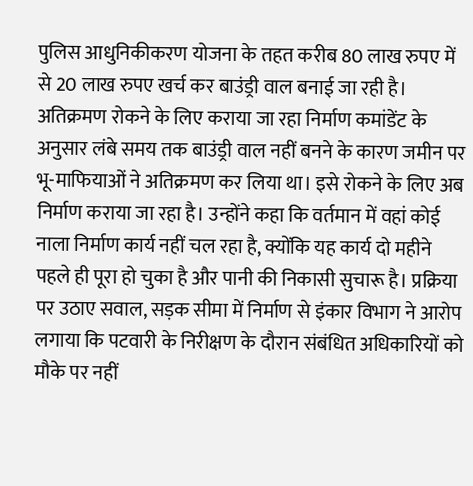पुलिस आधुनिकीकरण योजना के तहत करीब 80 लाख रुपए में से 20 लाख रुपए खर्च कर बाउंड्री वाल बनाई जा रही है। अतिक्रमण रोकने के लिए कराया जा रहा निर्माण कमांडेंट के अनुसार लंबे समय तक बाउंड्री वाल नहीं बनने के कारण जमीन पर भू-माफियाओं ने अतिक्रमण कर लिया था। इसे रोकने के लिए अब निर्माण कराया जा रहा है। उन्होंने कहा कि वर्तमान में वहां कोई नाला निर्माण कार्य नहीं चल रहा है, क्योंकि यह कार्य दो महीने पहले ही पूरा हो चुका है और पानी की निकासी सुचारू है। प्रक्रिया पर उठाए सवाल, सड़क सीमा में निर्माण से इंकार विभाग ने आरोप लगाया कि पटवारी के निरीक्षण के दौरान संबंधित अधिकारियों को मौके पर नहीं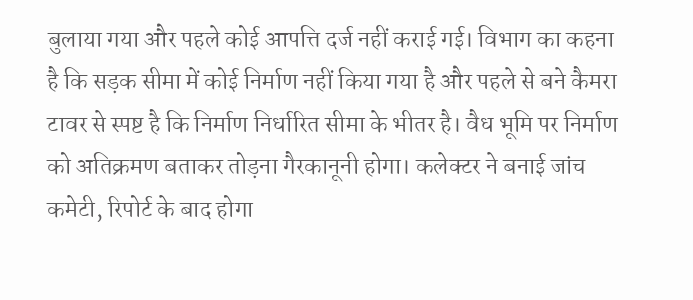बुलाया गया और पहले कोई आपत्ति दर्ज नहीं कराई गई। विभाग का कहना है कि सड़क सीमा में कोई निर्माण नहीं किया गया है और पहले से बने कैमरा टावर से स्पष्ट है कि निर्माण निर्धारित सीमा के भीतर है। वैध भूमि पर निर्माण को अतिक्रमण बताकर तोड़ना गैरकानूनी होगा। कलेक्टर ने बनाई जांच कमेटी, रिपोर्ट के बाद होगा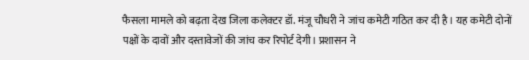फैसला मामले को बढ़ता देख जिला कलेक्टर डॉ. मंजू चौधरी ने जांच कमेटी गठित कर दी है। यह कमेटी दोनों पक्षों के दावों और दस्तावेजों की जांच कर रिपोर्ट देगी। प्रशासन ने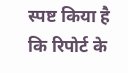स्पष्ट किया है कि रिपोर्ट के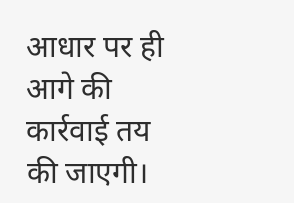आधार पर ही आगे की कार्रवाई तय की जाएगी।